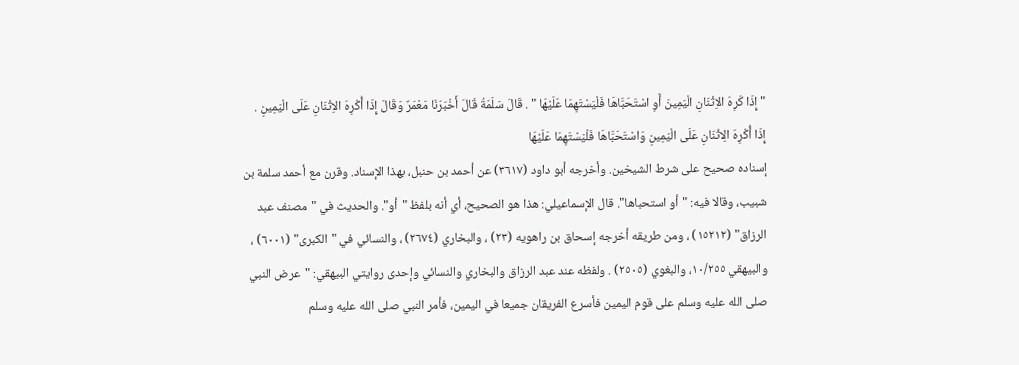" إِذَا كَرِهَ الاِثْنَانِ الْيَمِينَ أَوِ اسْتَحَبَّاهَا فَلْيَسْتَهِمَا عَلَيْهَا " . قَالَ سَلَمَةُ قَالَ أَخْبَرَنَا مَعْمَرٌ وَقَالَ إِذَا أُكْرِهَ الاِثْنَانِ عَلَى الْيَمِينِ .
إِذَا أُكْرِهَ الِاثْنَانِ عَلَى الْيَمِينِ وَاسْتَحَبَّاهَا فَلْيَسْتَهِمَا عَلَيْهَا
إسناده صحيح على شرط الشيخين. وأخرجه أبو داود (٣٦١٧) عن أحمد بن حنبل، بهذا الإسناد. وقرن مع أحمد سلمة بن شبيب، وقالا فيه: "أو استحباها". قال الإسماعيلي: هذا هو الصحيح، أي أنه بلفظ "أو". والحديث في "مصنف عبد الرزاق" (١٥٢١٢) ، ومن طريقه أخرجه إسحاق بن راهويه (٢٣) ، والبخاري (٢٦٧٤) ، والنسائي في "الكبرى" (٦٠٠١) ، والبيهقي ١٠/٢٥٥، والبغوي (٢٥٠٥) . ولفظه عند عبد الرزاق والبخاري والنسائي وإحدى روايتي البيهقي: "عرض النبي صلى الله عليه وسلم على قوم اليمين فأسرع الفريقان جميعا في اليمين، فأمر النبي صلى الله عليه وسلم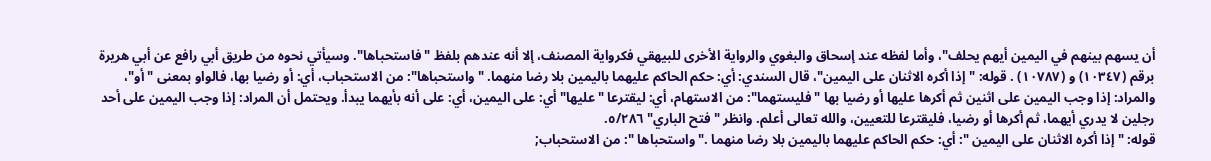أن يسهم بينهم في اليمين أيهم يحلف"، وأما لفظه عند إسحاق والبغوي والرواية الأخرى للبيهقي فكرواية المصنف، إلا أنه عندهم بلفظ "فاستحباها". وسيأتي نحوه من طريق أبي رافع عن أبي هريرة برقم (١٠٣٤٧) و (١٠٧٨٧) . قوله: "إذا أكره الاثنان على اليمين"، قال السندي: أي: حكم الحاكم عليهما باليمين بلا رضا منهما. "واستحباها": من الاستحباب، أي: أو رضيا بها، فالواو بمعنى "أو"، والمراد: إذا وجب اليمين على اثنين ثم أكرها عليها أو رضيا بها "فليستهما": من الاستهام، أي: ليقترعا "عليها" أي: على اليمين، أي: على أنه بأيهما يبدأ. ويحتمل أن المراد: إذا وجب اليمين على أحد رجلين لا يدري أيهما، ثم أكرها أو رضيا، فليقترعا للتعيين، والله تعالى أعلم. وانظر "فتح الباري" ٥/٢٨٦.
قوله: " إذا أكره الاثنان على اليمين ": أي: حكم الحاكم عليهما باليمين بلا رضا منهما ." واستحباها ": من الاستحباب;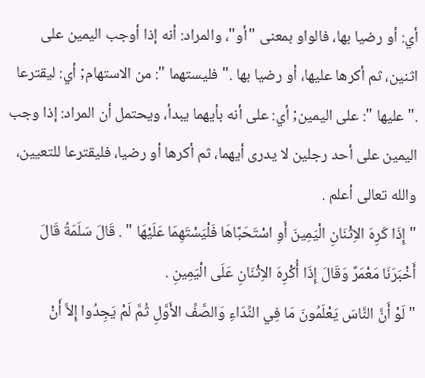أي: أو رضيا بها، فالواو بمعنى "أو"، والمراد: أنه إذا أوجب اليمين على اثنين، ثم أكرها عليها، أو رضيا بها ." فليستهما ": من الاستهام; أي: ليقترعا ." عليها ": على اليمين; أي: على أنه بأيهما يبدأ، ويحتمل أن المراد: إذا وجب اليمين على أحد رجلين لا يدرى أيهما، ثم أكرها أو رضيا، فليقترعا للتعيين، والله تعالى أعلم .
" إِذَا كَرِهَ الاِثْنَانِ الْيَمِينَ أَوِ اسْتَحَبَّاهَا فَلْيَسْتَهِمَا عَلَيْهَا " . قَالَ سَلَمَةُ قَالَ أَخْبَرَنَا مَعْمَرٌ وَقَالَ إِذَا أُكْرِهَ الاِثْنَانِ عَلَى الْيَمِينِ .
" لَوْ أَنَّ النَّاسَ يَعْلَمُونَ مَا فِي النِّدَاءِ وَالصَّفِّ الأَوَّلِ ثُمَّ لَمْ يَجِدُوا إِلاَّ أَنْ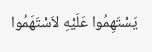يَسْتَهِمُوا عَلَيْهِ لاَسْتَهَمُوا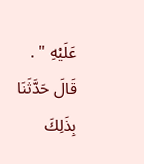عَلَيْهِ " . قَالَ حَدَّثَنَا بِذَلِكَ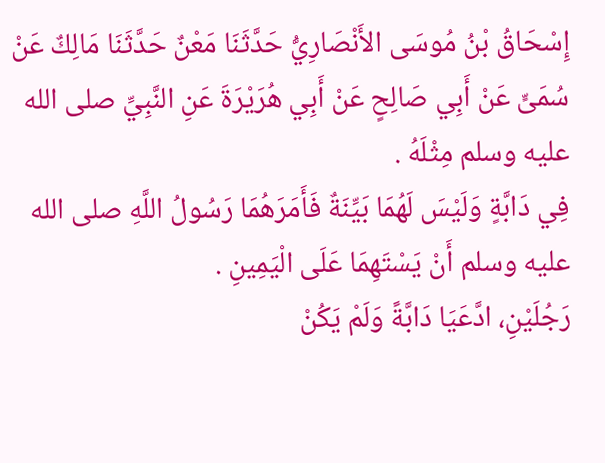إِسْحَاقُ بْنُ مُوسَى الأَنْصَارِيُّ حَدَّثَنَا مَعْنٌ حَدَّثَنَا مَالِكٌ عَنْ سُمَىٍّ عَنْ أَبِي صَالِحٍ عَنْ أَبِي هُرَيْرَةَ عَنِ النَّبِيِّ صلى الله عليه وسلم مِثْلَهُ .
فِي دَابَّةٍ وَلَيْسَ لَهُمَا بَيِّنَةٌ فَأَمَرَهُمَا رَسُولُ اللَّهِ صلى الله عليه وسلم أَنْ يَسْتَهِمَا عَلَى الْيَمِينِ .
رَجُلَيْنِ، ادَّعَيَا دَابَّةً وَلَمْ يَكُنْ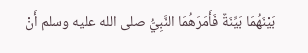بَيْنَهُمَا بَيِّنَةٌ فَأَمَرَهُمَا النَّبِيُّ صلى الله عليه وسلم أَنْ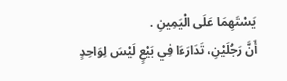يَسْتَهِمَا عَلَى الْيَمِينِ .
أَنَّ رَجُلَيْنِ، تَدَارَءَا فِي بَيْعٍ لَيْسَ لِوَاحِدٍ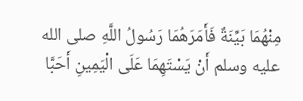مِنْهُمَا بَيِّنَةٌ فَأَمَرَهُمَا رَسُولُ اللَّهِ صلى الله عليه وسلم أَنْ يَسْتَهِمَا عَلَى الْيَمِينِ أَحَبَّا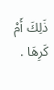ذَلِكَ أَمْ كَرِهَا .